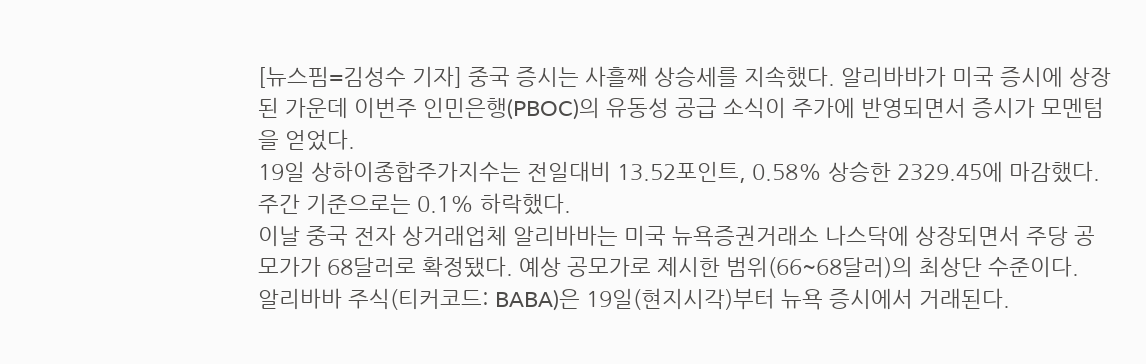[뉴스핌=김성수 기자] 중국 증시는 사흘째 상승세를 지속했다. 알리바바가 미국 증시에 상장된 가운데 이번주 인민은행(PBOC)의 유동성 공급 소식이 주가에 반영되면서 증시가 모멘텀을 얻었다.
19일 상하이종합주가지수는 전일대비 13.52포인트, 0.58% 상승한 2329.45에 마감했다. 주간 기준으로는 0.1% 하락했다.
이날 중국 전자 상거래업체 알리바바는 미국 뉴욕증권거래소 나스닥에 상장되면서 주당 공모가가 68달러로 확정됐다. 예상 공모가로 제시한 범위(66~68달러)의 최상단 수준이다.
알리바바 주식(티커코드: BABA)은 19일(현지시각)부터 뉴욕 증시에서 거래된다.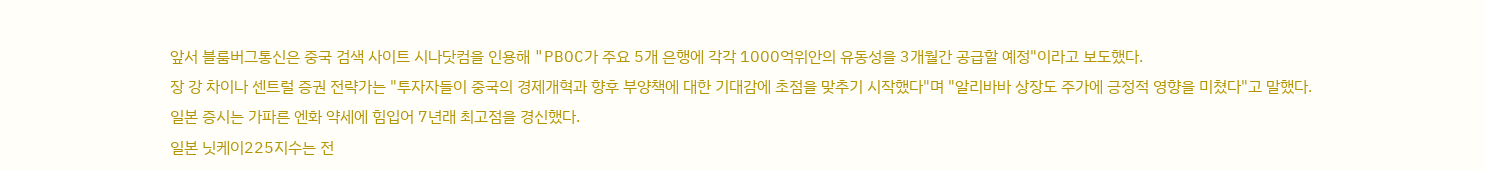앞서 블룸버그통신은 중국 검색 사이트 시나닷컴을 인용해 "PBOC가 주요 5개 은행에 각각 1000억위안의 유동성을 3개월간 공급할 예정"이라고 보도했다.
장 강 차이나 센트럴 증권 전략가는 "투자자들이 중국의 경제개혁과 향후 부양책에 대한 기대감에 초점을 맞추기 시작했다"며 "알리바바 상장도 주가에 긍정적 영향을 미쳤다"고 말했다.
일본 증시는 가파른 엔화 약세에 힘입어 7년래 최고점을 경신했다.
일본 닛케이225지수는 전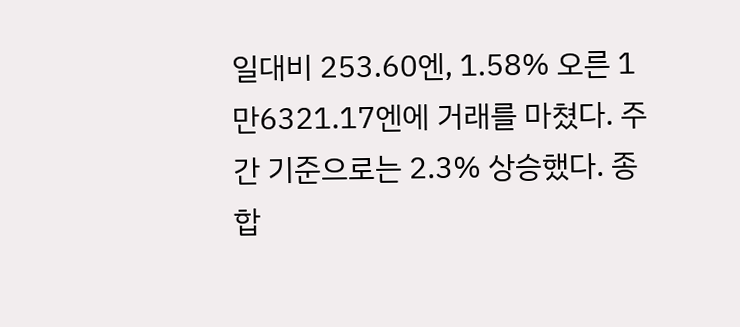일대비 253.60엔, 1.58% 오른 1만6321.17엔에 거래를 마쳤다. 주간 기준으로는 2.3% 상승했다. 종합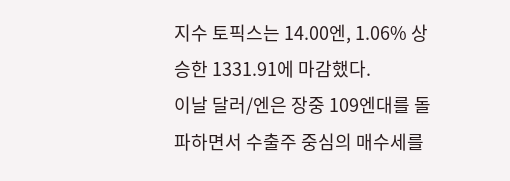지수 토픽스는 14.00엔, 1.06% 상승한 1331.91에 마감했다.
이날 달러/엔은 장중 109엔대를 돌파하면서 수출주 중심의 매수세를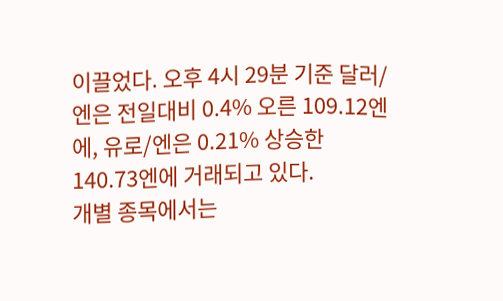이끌었다. 오후 4시 29분 기준 달러/엔은 전일대비 0.4% 오른 109.12엔에, 유로/엔은 0.21% 상승한 140.73엔에 거래되고 있다.
개별 종목에서는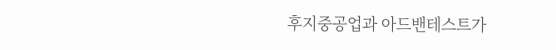후지중공업과 아드밴테스트가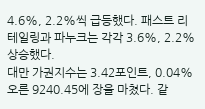4.6%, 2.2%씩 급등했다. 패스트 리테일링과 파누크는 각각 3.6%, 2.2% 상승했다.
대만 가권지수는 3.42포인트, 0.04% 오른 9240.45에 장을 마쳤다. 같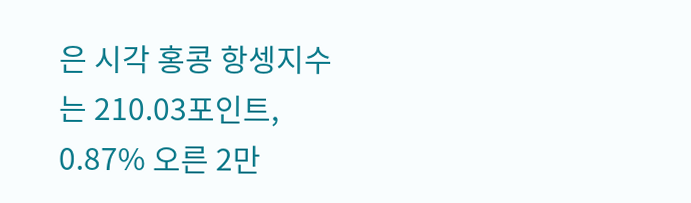은 시각 홍콩 항셍지수는 210.03포인트, 0.87% 오른 2만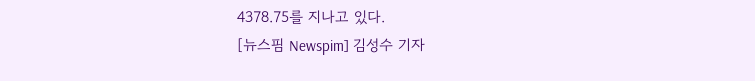4378.75를 지나고 있다.
[뉴스핌 Newspim] 김성수 기자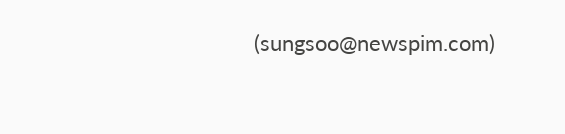(sungsoo@newspim.com)